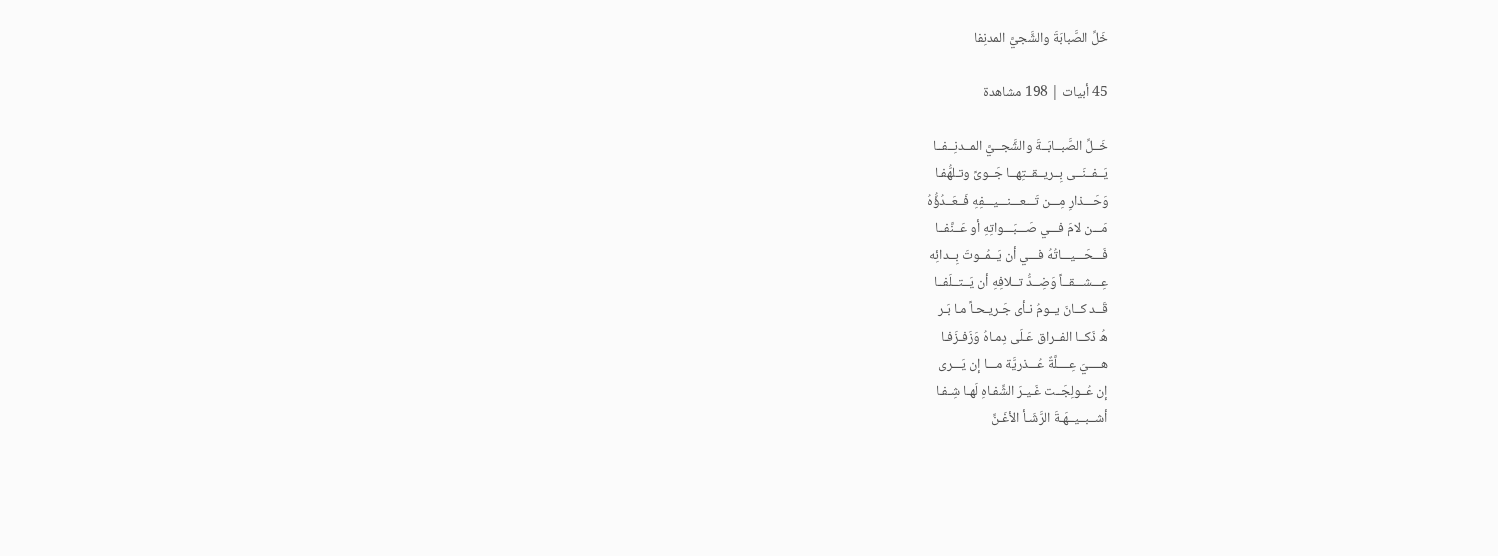خَلِّ الصَّبابَةَ والشَّجيَّ المدنِفا

45 أبيات | 198 مشاهدة

خَــلِّ الصَّبــابَــةَ والشَّجــيَّ المــدنِــفــا
يَــفــنَــى بِــريــقــتِهــا جَــوىً وتـلهُّفـا
وَحَـــذارِ مِـــن تَـــعـــنـــيـــفِهِ فَــعَــدُؤُّهُ
مَـــن لامَ فـــي صَـــبَـــواتِهِ أو عَــنَّفــا
فَـــحَـــيـــاتُهُ فـــي أن يَــمُــوتَ بِــدائِه
عِـــشـــقــاً وَضِــدُّ تــلافِهِ أن يَــتــلَفــا
قَــد كــانَ يــومُ نـأى جَـريـحـاً مـا بَـر
هُ ذَكــا الفــراق عَـلَى دِمـاهُ وَزَفـزَفـا
هــــيَ عِــــلَّةٌ عُـــذريَّة مـــا إن يَـــرى
إن عُــولِجَــت غَـيـرَ الشِّفـاهِ لَهـا شِـفـا
أشــبــيــهَـةَ الرَّشَـأ الأغَـنِّ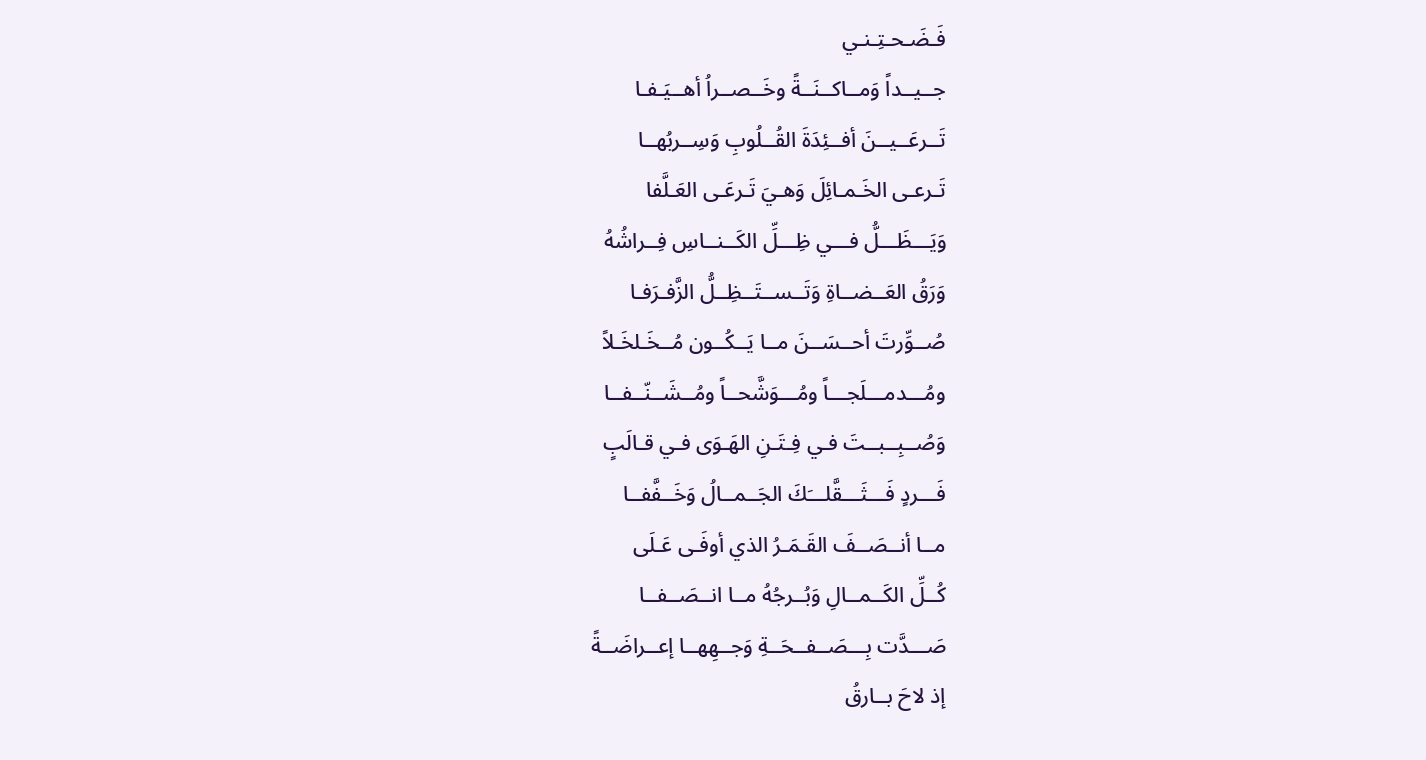فَـضَـحـتِـنـي
جــيــداً وَمــاكــنَــةً وخَــصــراُ أهــيَـفـا
تَــرعَــيــنَ أفــئِدَةَ القُــلُوبِ وَسِــربُهــا
تَـرعـى الخَـمـائِلَ وَهـيَ تَـرعَـى العَـلَّفا
وَيَـــظَـــلُّ فـــي ظِـــلِّ الكَــنــاسِ فِــراشُهُ
وَرَقُ العَــضــاةِ وَتَــســتَــظِــلُّ الزَّفـرَفـا
صُــوِّرتَ أحــسَــنَ مــا يَــكُــون مُــخَـلخَـلاً
ومُـــدمـــلَجـــاً ومُـــوَشَّحــاً ومُــشَــنّــفــا
وَصُــبِــبــتَ فـي فِـتَـنِ الهَـوَى فـي قـالَبٍ
فَـــردٍ فَـــثَـــقَّلـــَكَ الجَــمــالُ وَخَــفَّفــا
مــا أنــصَــفَ القَـمَـرُ الذي أوفَـى عَـلَى
كُــلِّ الكَــمــالِ وَبُــرجُهُ مــا انــصَــفــا
صَـــدَّت بِـــصَــفــحَــةِ وَجــهِهــا إعــراضَــةً
إذ لاحَ بــارقُ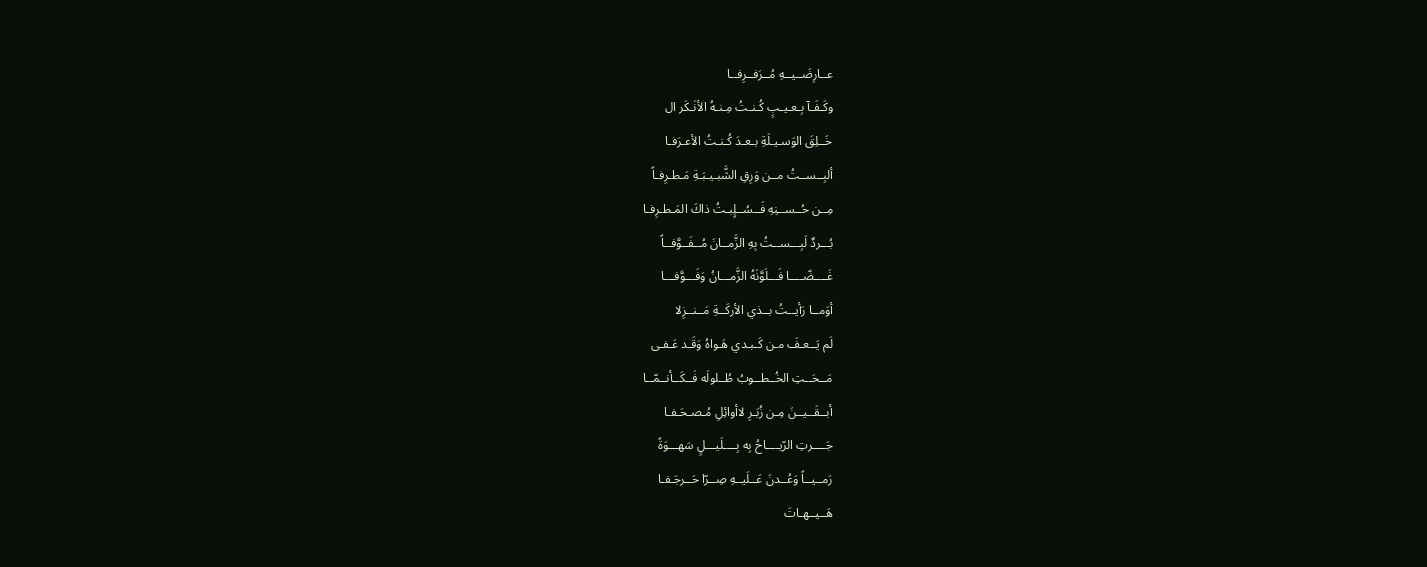عــارِضَــيــهِ مُــرَفــرِفــا
وكَـفَـآ بِـعـيـبٍ كُـنـتُ مِـنـهُ الأنَـكَر ال
خَــلِقَ الوَسـيـلَةِ بـعـدَ كُـنـتُ الأعـرَفـا
ألبِــســتُ مــن وَرِقِ الشَّبـيـبَـةِ مَـطـرِفـاً
مِــن حُــســنِهِ فَــسُــلٍِبـتُ ذاكَ المَـطـرِفـا
بُـــردٌ لَبِـــســتُ بِهِ الزَّمــانَ مُــفَــوَّفــاً
غَــــضّــــا فَـــلَوَّنَهُ الزَّمـــانُ وَفَـــوَّفـــا
أوَمــا رَأيــتُ بــذي الأركَــةِ مَــنــزِلا
لَم يَــعـفَ مـن كَـبـدي هَـواهُ وَقَـد عَـفـى
مَــحَــتِ الخُــطــوبُ طُــلولَه فَــكَــأنــمّــا
أبــقَــيــنَ مِـن زُبَـرِ لاأوائِلِ مُـصـحَـفـا
جَــــرتِ الرّيــــاحُ بِه بِــــلَيـــلٍ سَهـــوَةً
رَمــيــاً وَعُــدنَ عَــلَيــهِ صِــرّا حَــرجَـفـا
هَــيــهـاتَ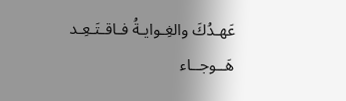عَهـدُكَ والغِـوايـةُ فـاقـتَـعِـد
هَــوجــاء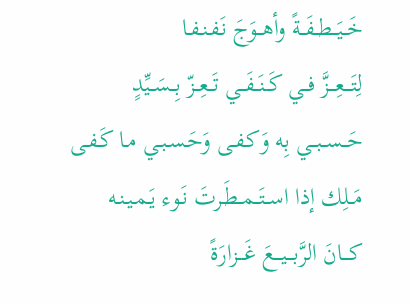خَــيَــطــفَــةً وأهــوَجَ نَـفـنـفـا
لِتَـــعِـــزَّ فــي كَــنَــفَــي تَــعِــزّ بِــسَــيِّدٍ
حَــســبــي بِه وَكـفـى وَحَـسـبـي مـا كَـفـى
مَــلِك إذا اســتَــمــطَـرتَ نَـوء يَـمـيـنـه
كـــانَ الرَّبـــيـــعَ غَـــزارَةً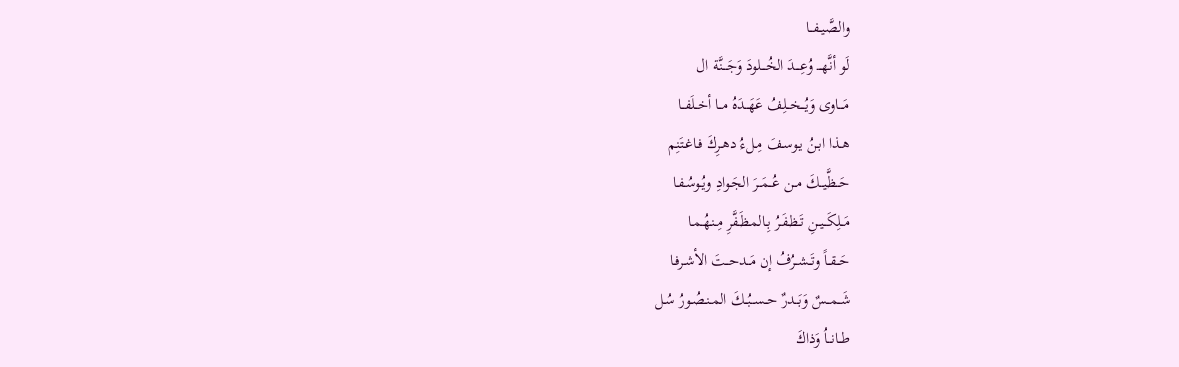والصَّيــفــا
لَو أنَّهـــ وُعِـــدَ الخُـــلودَ وَجَـــنَّة ال
مَـــاوى وَيُـــخــلِفُ عَهَــدَهُ مــا أخــلَفــا
هـذا ابـنُ يـوسـفَ مِـلءُ دهـرِكَ فـاغـتَنِم
حَــظَّيــكَ مــن عُــمَــرَ الجَـوادِ ويُـوسُـفـا
مَــلِكَــيــنِ تَـظـفَـرُ بِـالمـظَـفَّرِ مِـنـهُـمـا
حَــقــاً وتَــشــرُفُ إن مَــدحــتَ الأشـرفـا
شَــمــسٌ وَبَــدرٌ حــســبُــكَ المـنـصُـورُ سُـل
طــانــاُ وَذاكَ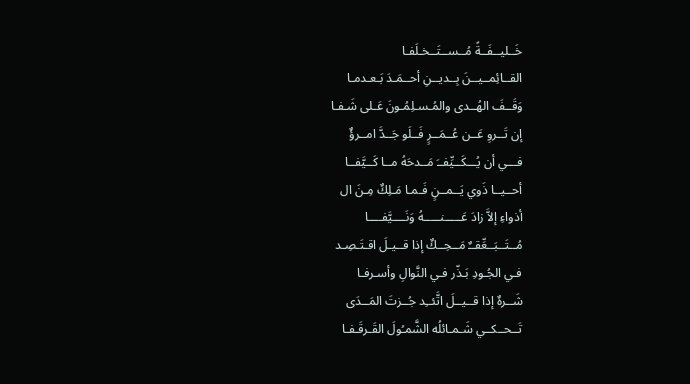خَــليــفَــةً مُــســتَــخـلَفـا
القــائِمــيــنَ بِــديــنِ أحــمَـدَ بَـعـدمـا
وَقَــفَ الهُــدى والمُـسـلِمُـونَ عَـلى شَـفـا
إن تَــروِ عَــن عُــمَــرٍ فَــلَو جَــدَّ امــرؤٌ
فـــي أن يُـــكَــيِّفــَ مَــدحَهُ مــا كَــيَّفــا
أحــيــا ذَوي يَــمــنٍ فَـمـا مَـلِكٌ مِـنَ ال
أذواءِ إلاَّ زادَ عَـــــنـــــهُ وَنَــــيَّفــــا
مُــتَــبَــعِّقــٌ مَــحِــكٌ إذا قــيـلَ اقـتَـصِـد
فـي الجُـودِ بَـذّر فـي النَّوالِ وأسـرفـا
شَــرهٌ إذا قــيــلَ اتَّئــِد جُــزتَ المَــدَى
تَــحــكــي شَـمـائلُه الشَّمـُولَ القَـرقَـفـا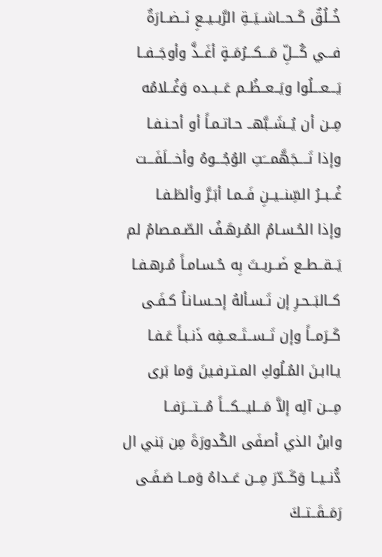خُــلُقٌ كَــحــاشــيَــةِ الرَّبــيــعِ نَــضــارَةٌ
فـــي كُـــلِّ مَـــكـــرُمَــةٍ أغَــذَّ وأوجَــفــا
يَـــعـــلُوا ويَــعــظُــم عَــبــده وَغُــلامُه
مِــن أن يُــشَــبَّهــ حـاتـمـاً أو أحـنـفـا
وإذا تَــــجَهَّمـــَتِ الوُجُـــوهُ وأخـــلَفَـــت
غُــبــرُ السِّنــيــنِ فَــمـا أبَـرَّ وألطَـفـا
وإذا الحُـسـامُ المُـرهَـفُ الصّـمـصامُ لم
يَــقــطــع ضَــربــتَ بِه حُـسـامـاً مُـرهـفـا
كــالبَــحـرِ إن تَـسـألهُ إحـسـانـاُ كـفَـى
كَــرَمــاً وإن تَــســتَــعــفِه ذَنـبـاً عَـفـا
يـاابـنَ المُـلُوكِ المـتـرفـينَ وَما بَرى
مِـــن آلِه إلاَّ مَـــليـــكـــاً مُـــتـــرَفــا
وابنُ الذي أصفَى الكُدورَةَ مِن بَني ال
دُّنــيــا وَكَــدّرَ مِــن عَــداهُ وَمــا صَـفَـى
رَمَــقَــتــكَ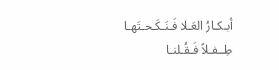أبـكـارُ العَـلا فَـنَـكَـحـتَهـا
طِــفـلاً فَـقُـلنـا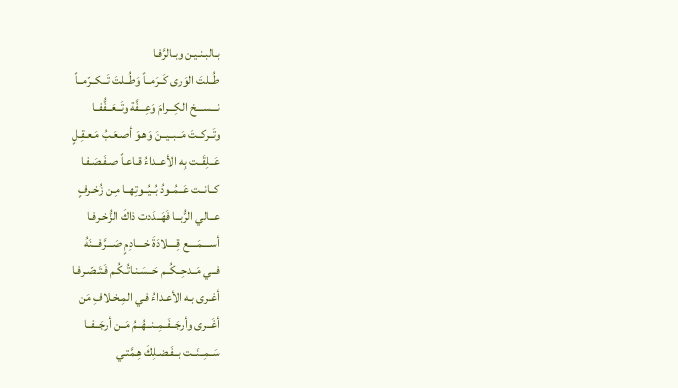بـالبـنـيـن وبـالرَّفـا
طُــلتَ الوَرى كَــرَمــاً وَطُــلتَ تَــكــرّمــاً
نـــســـخ الكِـــرامَ وَعِـــفَّة وتَــعَــفُّفــا
وتَــركــتَ مَــبــيــنَ وَهـوَ أصـعَـبُ مَـعـقِـلٍ
عَــلِقَــت بِه الأعــداءُ قـاعـاً صـفَـصَـفـا
كــانــت عَــمُــودُ بُــيُــوتِهــا مِـن زُخـرفٍ
عــالي الرُّبــا فَهَــدَدت ذاكَ الزُّخـرفـا
أســــمَــــع قِــــلادَةَ خــــادِمٍ صَـــرَّفـــنَهُ
فــي مَــدحِــكُــم حَــسَـنـاتُـكُـم فَـتَـصّـرفـا
أغـرى بـه الأعـداءُ فـي المِـخـلافِ مَن
أغَــرى وأرجَــفَــمِــنــهُــمُ مَــن أرجَــفــا
سَــمِــنَــت بــفَـضـلِكَ هِـمَّتـي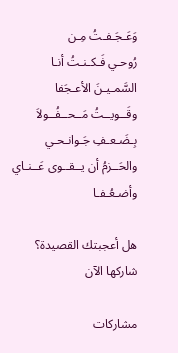وَعَـجَـفـتُ مِـن
رُوحـي فَـكـنـتُ أنـا السَّمـيـنَ الأعـجَفا
وقَــويــتُ مَــحــفُــولاَ بِـضَـعـفِ جَـوانـحـي
والحَــزمُ أن يــقــوى عَــنـاي وأضـعُـفـا

هل أعجبتك القصيدة؟ شاركها الآن

مشاركات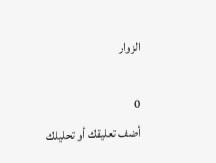الزوار

0
أضف تعليقك أو تحليلك